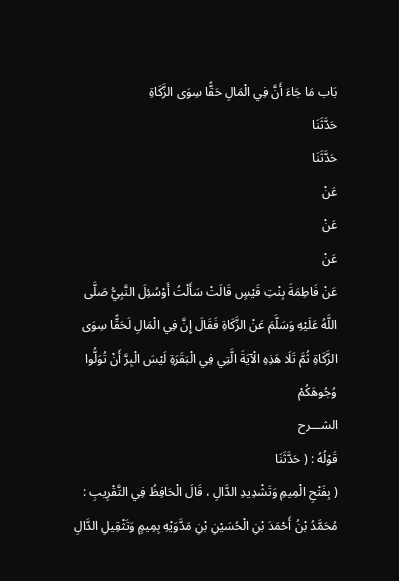بَاب مَا جَاءَ أَنَّ فِي الْمَالِ حَقًّا سِوَى الزَّكَاةِ
حَدَّثَنَا
حَدَّثَنَا
عَنْ
عَنْ
عَنْ
عَنْ فَاطِمَةَ بِنْتِ قَيْسٍ قَالَتْ سَأَلْتُ أَوْسُئِلَ النَّبِيُّ صَلَّى اللَّهُ عَلَيْهِ وَسَلَّمَ عَنْ الزَّكَاةِ فَقَالَ إِنَّ فِي الْمَالِ لَحَقًّا سِوَى الزَّكَاةِ ثُمَّ تَلَا هَذِهِ الْآيَةَ الَّتِي فِي الْبَقَرَةِ لَيْسَ الْبِرَّ أَنْ تُوَلُّوا وُجُوهَكُمْ
الشـــرح
قَوْلُهُ : ( حَدَّثَنَا
( بِفَتْحِ الْمِيمِ وَتَشْدِيدِ الدَّالِ ، قَالَ الْحَافِظُ فِي التَّقْرِيبِ : مُحَمَّدُ بْنُ أَحْمَدَ بْنِ الْحُسَيْنِ بْنِ مَدَّوَيْهِ بِمِيمٍ وَتَثْقِيلِ الدَّالِ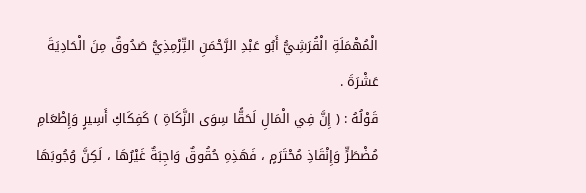الْمُهْمَلَةِ الْقُرَشِيُّ أَبُو عَبْدِ الرَّحْمَنِ التِّرْمِذِيُّ صَدُوقٌ مِنَ الْحَادِيَةَ عَشْرَةَ .
قَوْلُهُ : ( إِنَّ فِي الْمَالِ لَحَقًّا سِوَى الزَّكَاةِ ) كَفِكَاكِ أَسِيرٍ وَإِطْعَامِ مُضْطَرٍّ وَإِنْقَاذِ مُحْتَرَمٍ ، فَهَذِهِ حُقُوقٌ وَاجِبَةٌ غَيْرُهَا ، لَكِنَّ وُجُوبَهَا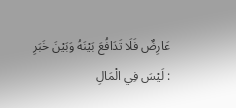عَارِضٌ فَلَا تَدَافُعَ بَيْنَهُ وَبَيْنَ خَبَرِ : لَيْسَ فِي الْمَالِ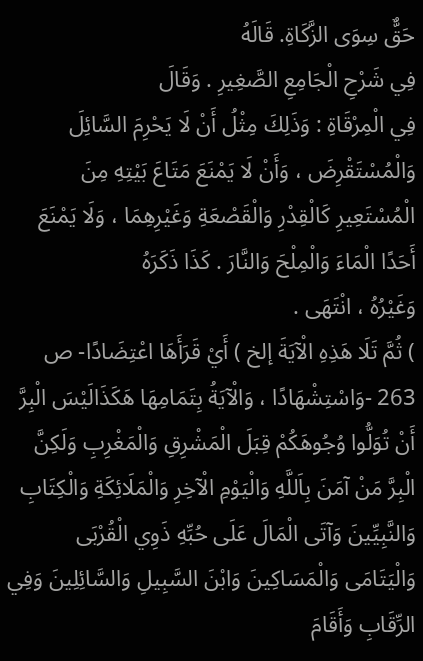حَقٌّ سِوَى الزَّكَاةِ. قَالَهُ
فِي شَرْحِ الْجَامِعِ الصَّغِيرِ . وَقَالَ
فِي الْمِرْقَاةِ : وَذَلِكَ مِثْلُ أَنْ لَا يَحْرِمَ السَّائِلَ وَالْمُسْتَقْرِضَ ، وَأَنْ لَا يَمْنَعَ مَتَاعَ بَيْتِهِ مِنَ الْمُسْتَعِيرِ كَالْقِدْرِ وَالْقَصْعَةِ وَغَيْرِهِمَا ، وَلَا يَمْنَعَ أَحَدًا الْمَاءَ وَالْمِلْحَ وَالنَّارَ . كَذَا ذَكَرَهُ
وَغَيْرُهُ ، انْتَهَى .
) ثُمَّ تَلَا هَذِهِ الْآيَةَ إلخ ) أَيْ قَرَأَهَا اعْتِضَادًا- ص 263 -وَاسْتِشْهَادًا ، وَالْآيَةُ بِتَمَامِهَا هَكَذَالَيْسَ الْبِرَّ أَنْ تُوَلُّوا وُجُوهَكُمْ قِبَلَ الْمَشْرِقِ وَالْمَغْرِبِ وَلَكِنَّ الْبِرَّ مَنْ آمَنَ بِاَللَّهِ وَالْيَوْمِ الْآخِرِ وَالْمَلَائِكَةِ وَالْكِتَابِ وَالنَّبِيِّينَ وَآتَى الْمَالَ عَلَى حُبِّهِ ذَوِي الْقُرْبَى وَالْيَتَامَى وَالْمَسَاكِينَ وَابْنَ السَّبِيلِ وَالسَّائِلِينَ وَفِي الرِّقَابِ وَأَقَامَ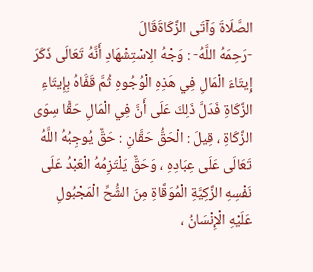الصَّلَاةَ وَآتَى الزَّكَاةَقَالَ
-رَحِمَهُ اللَّهُ- : وَجْهُ الِاسْتِشْهَادِ أَنَّهُ تَعَالَى ذَكَرَ إِيتَاءَ الْمَالِ فِي هَذِهِ الْوُجُوهِ ثُمَّ قَفَّاهُ بِإِيتَاءِ الزَّكَاةِ فَدَلَّ ذَلِكَ عَلَى أَنَّ فِي الْمَالِ حَقًّا سِوَى الزَّكَاةِ ، قِيلَ : الْحَقُّ حَقَّانِ : حَقٌّ يُوجِبُهُ اللَّهُ تَعَالَى عَلَى عِبَادِهِ ، وَحَقٌّ يَلْتَزِمُهُ الْعَبْدُ عَلَى نَفْسِهِ الزَّكِيَّةِ الْمُوَقَّاةِ مِنَ الشُّحِّ الْمَجْبُولِ عَلَيْهِ الْإِنْسَانُ ،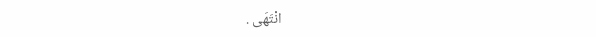انْتَهَى .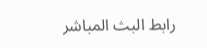رابط البث المباشر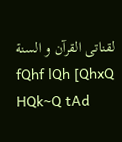لقناتى القرآن و السنة
fQhf lQh [QhxQ HQk~Q tAd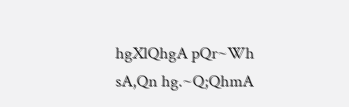hgXlQhgA pQr~Wh sA,Qn hg.~Q;QhmA